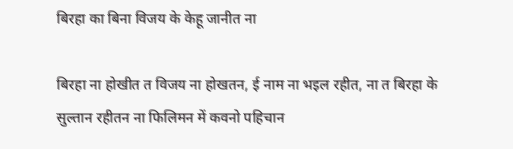बिरहा का बिना विजय के केहू जानीत ना

बिरहा ना होखीत त विजय ना होखतन, ई नाम ना भइल रहीत, ना त बिरहा के सुल्तान रहीतन ना फिलिमन में कवनो पहिचान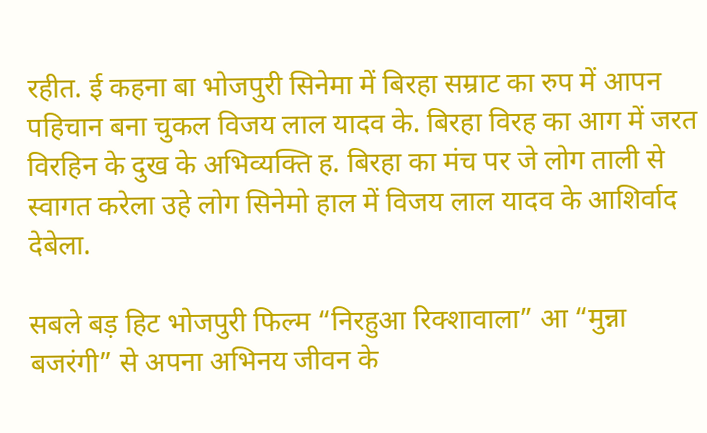रहीत. ई कहना बा भोजपुरी सिनेमा में बिरहा सम्राट का रुप में आपन पहिचान बना चुकल विजय लाल यादव के. बिरहा विरह का आग में जरत विरहिन के दुख के अभिव्यक्ति ह. बिरहा का मंच पर जे लोग ताली से स्वागत करेला उहे लोग सिनेमो हाल में विजय लाल यादव के आशिर्वाद देबेला.

सबले बड़ हिट भोजपुरी फिल्म “निरहुआ रिक्शावाला” आ “मुन्ना बजरंगी” से अपना अभिनय जीवन के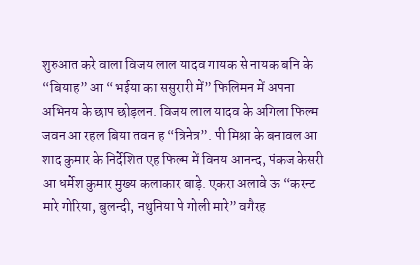शुरुआत करे वाला विजय लाल यादव गायक से नायक बनि के “बियाह” आ “भईया का ससुरारी में” फिलिमन में अपना अभिनय के छाप छोड़लन. विजय लाल यादव के अगिला फिल्म जवन आ रहल बिया तवन ह “त्रिनेत्र”. पी मिश्रा के बनावल आ शाद कुमार के निर्देशित एह फिल्म में विनय आनन्द, पंकज केसरी आ धर्मेश कुमार मुख्य कलाकार बाड़े. एकरा अलावे ऊ “करन्ट मारे गोरिया, बुलन्दी, नथुनिया पे गोली मारे” वगैरह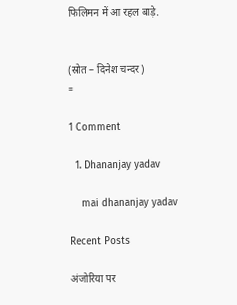फिलिमन में आ रहल बाड़े.


(स्रोत – दिनेश चन्दर)
=

1 Comment

  1. Dhananjay yadav

    mai dhananjay yadav

Recent Posts

अंजोरिया पर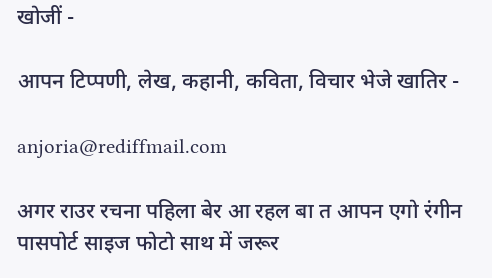खोजीं -

आपन टिप्पणी, लेख, कहानी, कविता, विचार भेजे खातिर -

anjoria@rediffmail.com

अगर राउर रचना पहिला बेर आ रहल बा त आपन एगो रंगीन पासपोर्ट साइज फोटो साथ में जरूर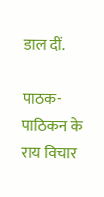डाल दीं.

पाठक-पाठिकन के राय विचार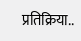प्रतिक्रिया..